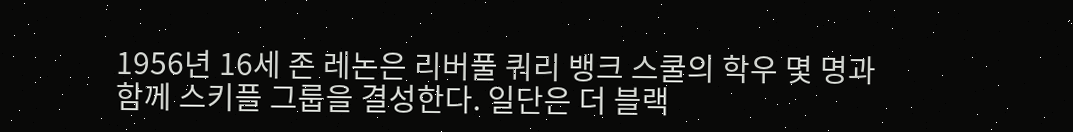1956년 16세 존 레논은 리버풀 쿼리 뱅크 스쿨의 학우 몇 명과 함께 스키플 그룹을 결성한다. 일단은 더 블랙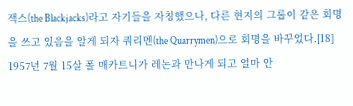잭스(the Blackjacks)라고 자기들을 자칭했으나, 다른 현지의 그룹이 같은 회명을 쓰고 있음을 알게 되자 쿼리멘(the Quarrymen)으로 회명을 바꾸었다.[18] 1957년 7월 15살 폴 매카트니가 레논과 만나게 되고 얼마 안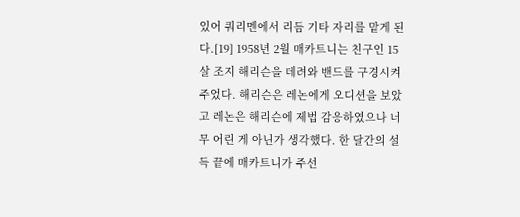있어 쿼리멘에서 리듬 기타 자리를 맡게 된다.[19] 1958년 2월 매카트니는 친구인 15살 조지 해리슨을 데려와 밴드를 구경시켜주었다. 해리슨은 레논에게 오디션을 보았고 레논은 해리슨에 제법 감응하였으나 너무 어린 게 아닌가 생각했다. 한 달간의 설득 끝에 매카트니가 주선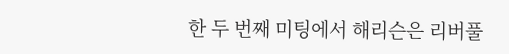한 두 번째 미팅에서 해리슨은 리버풀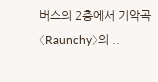버스의 2층에서 기악곡 〈Raunchy〉의 ..